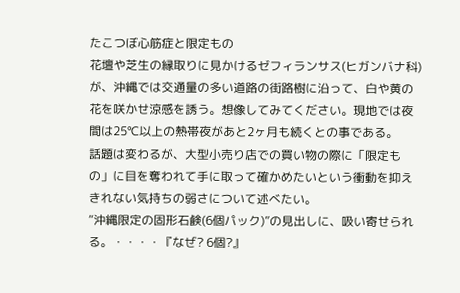たこつぼ心筋症と限定もの
花壇や芝生の縁取りに見かけるゼフィランサス(ヒガンバナ科)が、沖縄では交通量の多い道路の街路樹に沿って、白や黄の花を咲かせ涼感を誘う。想像してみてください。現地では夜間は25℃以上の熱帯夜があと2ヶ月も続くとの事である。
話題は変わるが、大型小売り店での買い物の際に「限定もの」に目を奪われて手に取って確かめたいという衝動を抑えきれない気持ちの弱さについて述べたい。
“沖縄限定の固形石鹸(6個パック)”の見出しに、吸い寄せられる。・・・・『なぜ? 6個?』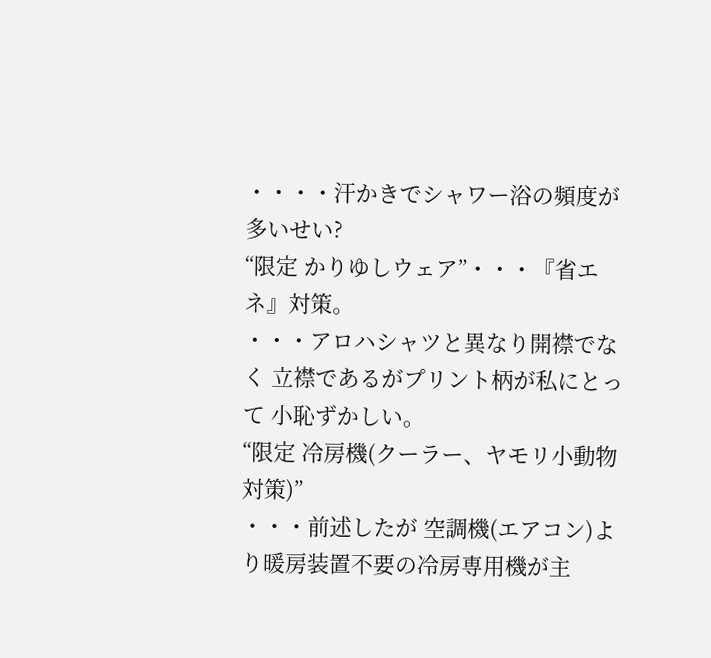・・・・汗かきでシャワー浴の頻度が多いせい?
“限定 かりゆしウェア”・・・『省エネ』対策。
・・・アロハシャツと異なり開襟でなく 立襟であるがプリント柄が私にとって 小恥ずかしい。
“限定 冷房機(クーラー、ヤモリ小動物対策)”
・・・前述したが 空調機(エアコン)より暖房装置不要の冷房専用機が主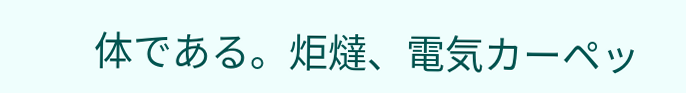体である。炬燵、電気カーペッ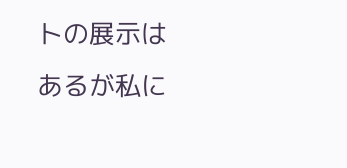トの展示はあるが私に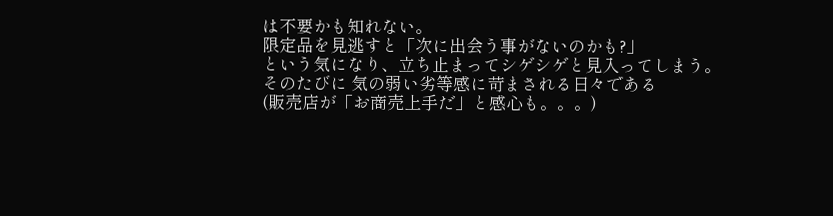は不要かも知れない。
限定品を見逃すと「次に出会う事がないのかも?」
という気になり、立ち止まってシゲシゲと見入ってしまう。
そのたびに 気の弱い劣等感に苛まされる日々である
(販売店が「お商売上手だ」と感心も。。。)